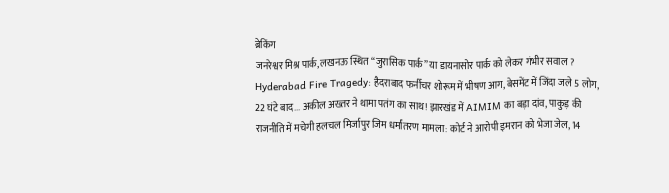ब्रेकिंग
जनरेश्वर मिश्र पार्क, लखनऊ स्थित “जुरासिक पार्क” या डायनासोर पार्क को लेकर गंभीर सवाल ? Hyderabad Fire Tragedy: हैदराबाद फर्नीचर शोरूम में भीषण आग, बेसमेंट में जिंदा जले 5 लोग, 22 घंटे बाद... अकील अख्तर ने थामा पतंग का साथ! झारखंड में AIMIM का बड़ा दांव, पाकुड़ की राजनीति में मचेगी हलचल मिर्जापुर जिम धर्मांतरण मामला: कोर्ट ने आरोपी इमरान को भेजा जेल, 14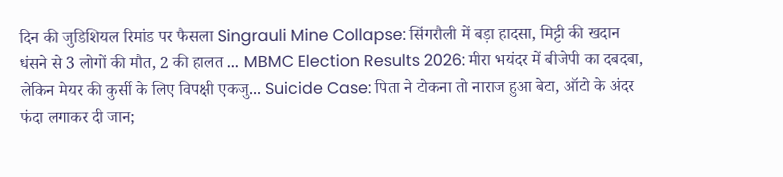दिन की जुडिशियल रिमांड पर फैसला Singrauli Mine Collapse: सिंगरौली में बड़ा हादसा, मिट्टी की खदान धंसने से 3 लोगों की मौत, 2 की हालत ... MBMC Election Results 2026: मीरा भयंदर में बीजेपी का दबदबा, लेकिन मेयर की कुर्सी के लिए विपक्षी एकजु... Suicide Case: पिता ने टोकना तो नाराज हुआ बेटा, ऑटो के अंदर फंदा लगाकर दी जान;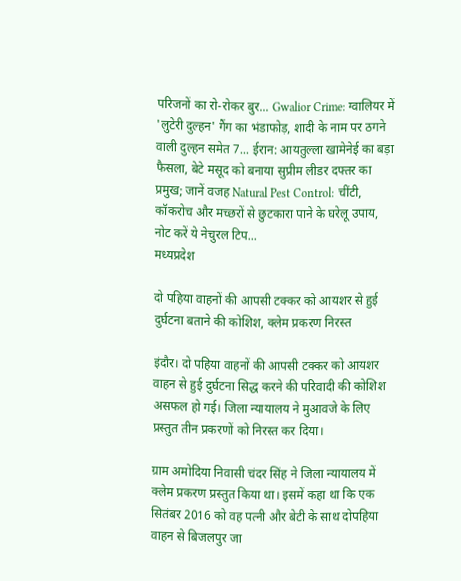परिजनों का रो-रोकर बुर... Gwalior Crime: ग्वालियर में 'लुटेरी दुल्हन' गैंग का भंडाफोड़, शादी के नाम पर ठगने वाली दुल्हन समेत 7... ईरान: आयतुल्ला खामेनेई का बड़ा फैसला, बेटे मसूद को बनाया सुप्रीम लीडर दफ्तर का प्रमुख; जानें वजह Natural Pest Control: चींटी, कॉकरोच और मच्छरों से छुटकारा पाने के घरेलू उपाय, नोट करें ये नेचुरल टिप...
मध्यप्रदेश

दो पहिया वाहनों की आपसी टक्कर को आयशर से हुई दुर्घटना बताने की कोशिश, क्लेम प्रकरण निरस्त

इंदौर। दो पहिया वाहनों की आपसी टक्कर को आयशर वाहन से हुई दुर्घटना सिद्ध करने की परिवादी की कोशिश असफल हो गई। जिला न्यायालय ने मुआवजे के लिए प्रस्तुत तीन प्रकरणों को निरस्त कर दिया।

ग्राम अमोदिया निवासी चंदर सिंह ने जिला न्यायालय में क्लेम प्रकरण प्रस्तुत किया था। इसमें कहा था कि एक सितंबर 2016 को वह पत्नी और बेटी के साथ दोपहिया वाहन से बिजलपुर जा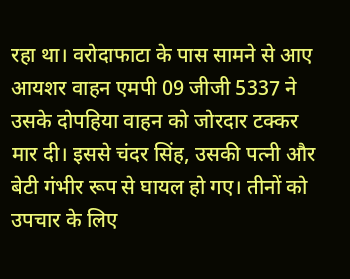रहा था। वरोदाफाटा के पास सामने से आए आयशर वाहन एमपी 09 जीजी 5337 ने उसके दोपहिया वाहन को जोरदार टक्कर मार दी। इससे चंदर सिंह, उसकी पत्नी और बेटी गंभीर रूप से घायल हो गए। तीनों को उपचार के लिए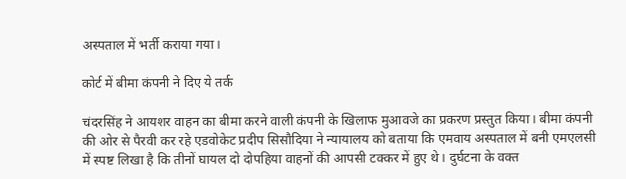अस्पताल में भर्ती कराया गया।

कोर्ट में बीमा कंपनी ने दिए ये तर्क

चंदरसिंह ने आयशर वाहन का बीमा करने वाली कंपनी के खिलाफ मुआवजे का प्रकरण प्रस्तुत किया। बीमा कंपनी की ओर से पैरवी कर रहे एडवोकेट प्रदीप सिसौदिया ने न्यायालय को बताया कि एमवाय अस्पताल में बनी एमएलसी में स्पष्ट लिखा है कि तीनों घायल दो दोपहिया वाहनों की आपसी टक्कर में हुए थे। दुर्घटना के वक्त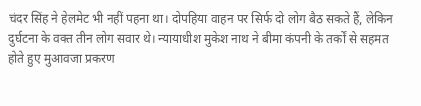चंदर सिंह ने हेलमेट भी नहीं पहना था। दोपहिया वाहन पर सिर्फ दो लोग बैठ सकते हैं, लेकिन दुर्घटना के वक्त तीन लोग सवार थे। न्यायाधीश मुकेश नाथ ने बीमा कंपनी के तर्कों से सहमत होते हुए मुआवजा प्रकरण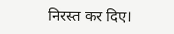निरस्त कर दिए।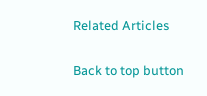Related Articles

Back to top button